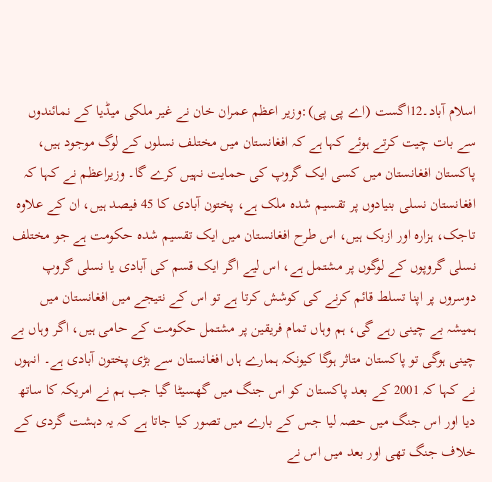اسلام آباد۔12اگست (اے پی پی):وزیر اعظم عمران خان نے غیر ملکی میڈیا کے نمائندوں سے بات چیت کرتے ہوئے کہا ہے کہ افغانستان میں مختلف نسلوں کے لوگ موجود ہیں، پاکستان افغانستان میں کسی ایک گروپ کی حمایت نہیں کرے گا۔ وزیراعظم نے کہا کہ افغانستان نسلی بنیادوں پر تقسیم شدہ ملک ہے، پختون آبادی کا 45 فیصد ہیں، ان کے علاوہ تاجک، ہزارہ اور ازبک ہیں، اس طرح افغانستان میں ایک تقسیم شدہ حکومت ہے جو مختلف نسلی گروپوں کے لوگوں پر مشتمل ہے، اس لیے اگر ایک قسم کی آبادی یا نسلی گروپ دوسروں پر اپنا تسلط قائم کرنے کی کوشش کرتا ہے تو اس کے نتیجے میں افغانستان میں ہمیشہ بے چینی رہے گی، ہم وہاں تمام فریقین پر مشتمل حکومت کے حامی ہیں، اگر وہاں بے چینی ہوگی تو پاکستان متاثر ہوگا کیونکہ ہمارے ہاں افغانستان سے بڑی پختون آبادی ہے۔ انہوں نے کہا کہ 2001 کے بعد پاکستان کو اس جنگ میں گھسیٹا گیا جب ہم نے امریکہ کا ساتھ دیا اور اس جنگ میں حصہ لیا جس کے بارے میں تصور کیا جاتا ہے کہ یہ دہشت گردی کے خلاف جنگ تھی اور بعد میں اس نے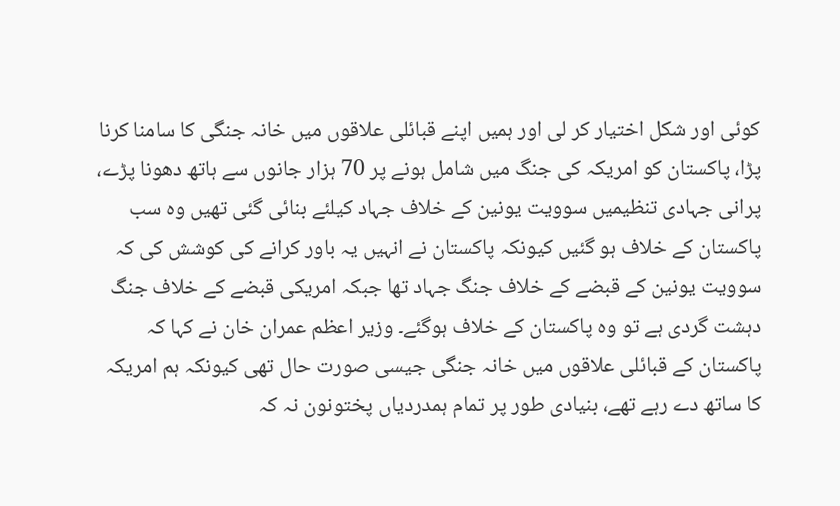کوئی اور شکل اختیار کر لی اور ہمیں اپنے قبائلی علاقوں میں خانہ جنگی کا سامنا کرنا پڑا، پاکستان کو امریکہ کی جنگ میں شامل ہونے پر 70 ہزار جانوں سے ہاتھ دھونا پڑے، پرانی جہادی تنظیمیں سوویت یونین کے خلاف جہاد کیلئے بنائی گئی تھیں وہ سب پاکستان کے خلاف ہو گئیں کیونکہ پاکستان نے انہیں یہ باور کرانے کی کوشش کی کہ سوویت یونین کے قبضے کے خلاف جنگ جہاد تھا جبکہ امریکی قبضے کے خلاف جنگ دہشت گردی ہے تو وہ پاکستان کے خلاف ہوگئے۔ وزیر اعظم عمران خان نے کہا کہ پاکستان کے قبائلی علاقوں میں خانہ جنگی جیسی صورت حال تھی کیونکہ ہم امریکہ کا ساتھ دے رہے تھے، بنیادی طور پر تمام ہمدردیاں پختونون نہ کہ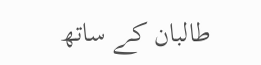طالبان کے ساتھ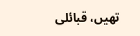تھیں، قبائلی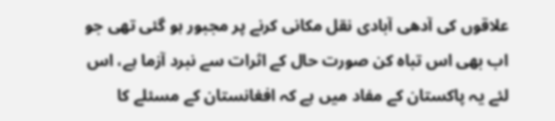علاقوں کی آدھی آبادی نقل مکانی کرنے پر مجبور ہو گئی تھی جو اب بھی اس تباہ کن صورت حال کے اثرات سے نبرد آزما ہے، اس لئے یہ پاکستان کے مفاد میں ہے کہ افغانستان کے مسئلے کا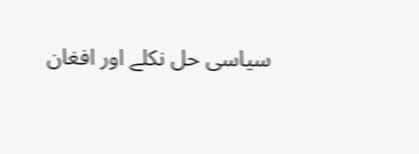سیاسی حل نکلے اور افغان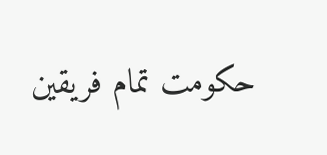حکومت تمام فریقین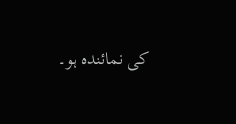کی نمائندہ ہو۔